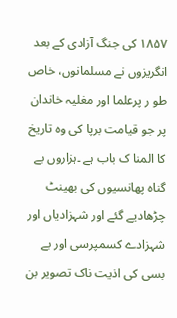۱۸۵۷ کی جنگ آزادی کے بعد انگریزوں نے مسلمانوں، خاص طو ر پرعلما اور مغلیہ خاندان پر جو قیامت برپا کی وہ تاریخ کا المنا ک باب ہے ۔ہزاروں بے گناہ پھانسیوں کی بھینٹ چڑھادیے گئے اور شہزادیاں اور شہزادے کسمپرسی اور بے بسی کی اذیت ناک تصویر بن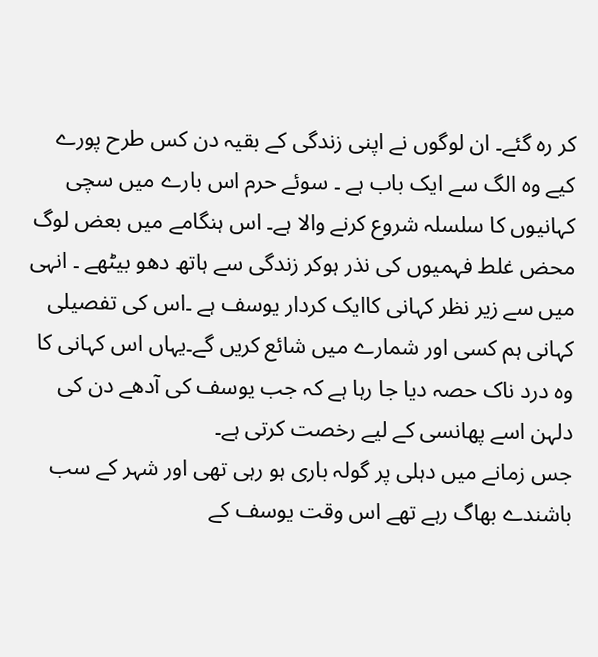کر رہ گئے۔ ان لوگوں نے اپنی زندگی کے بقیہ دن کس طرح پورے کیے وہ الگ سے ایک باب ہے ۔ سوئے حرم اس بارے میں سچی کہانیوں کا سلسلہ شروع کرنے والا ہے۔ اس ہنگامے میں بعض لوگ محض غلط فہمیوں کی نذر ہوکر زندگی سے ہاتھ دھو بیٹھے ۔ انہی میں سے زیر نظر کہانی کاایک کردار یوسف ہے ۔اس کی تفصیلی کہانی ہم کسی اور شمارے میں شائع کریں گے۔یہاں اس کہانی کا وہ درد ناک حصہ دیا جا رہا ہے کہ جب یوسف کی آدھے دن کی دلہن اسے پھانسی کے لیے رخصت کرتی ہے۔
جس زمانے میں دہلی پر گولہ باری ہو رہی تھی اور شہر کے سب باشندے بھاگ رہے تھے اس وقت یوسف کے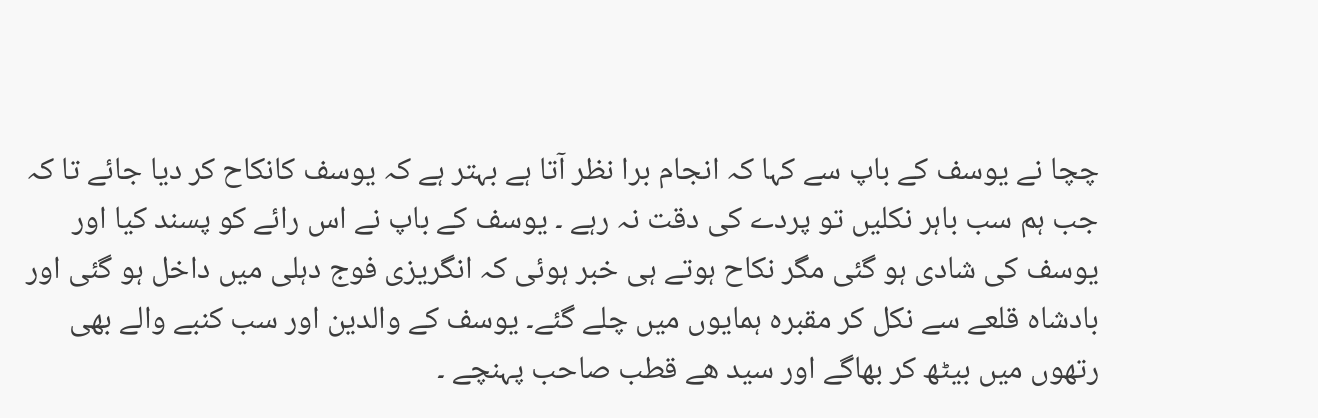چچا نے یوسف کے باپ سے کہا کہ انجام برا نظر آتا ہے بہتر ہے کہ یوسف کانکاح کر دیا جائے تا کہ جب ہم سب باہر نکلیں تو پردے کی دقت نہ رہے ۔ یوسف کے باپ نے اس رائے کو پسند کیا اور یوسف کی شادی ہو گئی مگر نکاح ہوتے ہی خبر ہوئی کہ انگریزی فوج دہلی میں داخل ہو گئی اور بادشاہ قلعے سے نکل کر مقبرہ ہمایوں میں چلے گئے۔ یوسف کے والدین اور سب کنبے والے بھی رتھوں میں بیٹھ کر بھاگے اور سید ھے قطب صاحب پہنچے ۔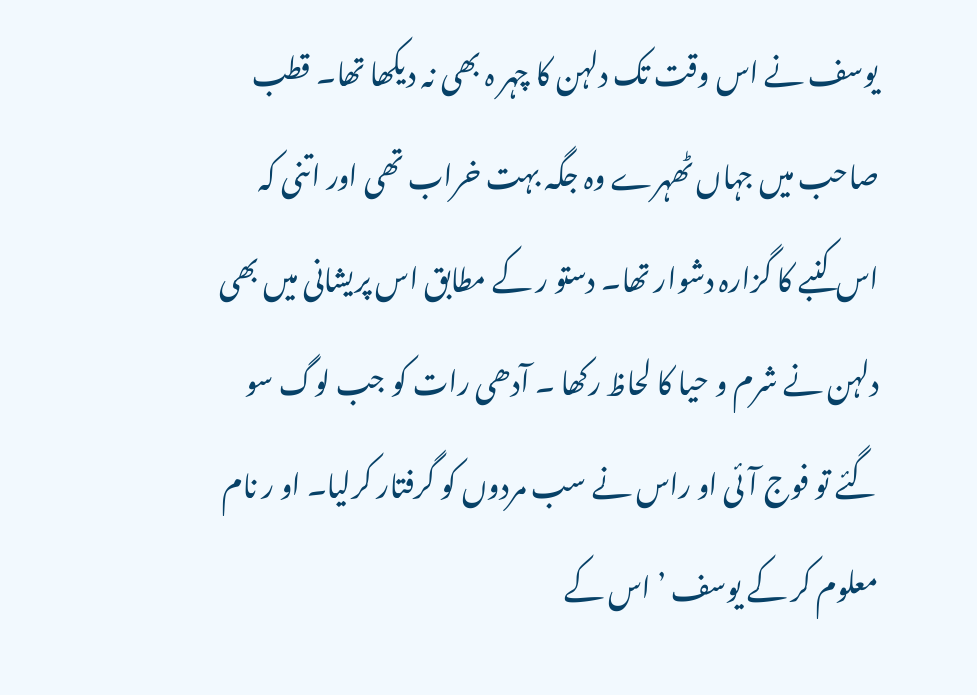یوسف نے اس وقت تک دلہن کا چہر ہ بھی نہ دیکھا تھا۔ قطب صاحب میں جہاں ٹھہرے وہ جگہ بہت خراب تھی اور اتنی کہ اس کنبے کا گزارہ دشوار تھا۔ دستو ر کے مطابق اس پریشانی میں بھی دلہن نے شرم و حیا کا لحاظ رکھا ۔ آدھی رات کو جب لوگ سو گئے تو فوج آئی او راس نے سب مردوں کو گرفتار کرلیا۔ او ر نام معلوم کر کے یوسف ’ اس کے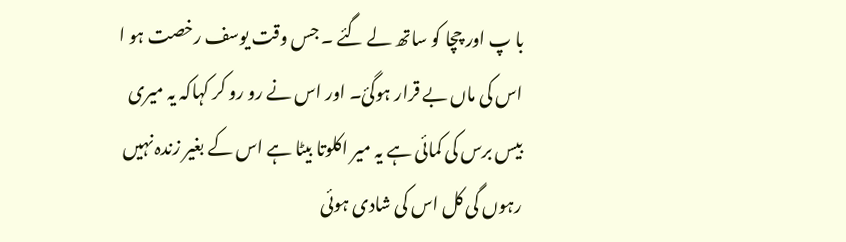با پ اور چچا کو ساتھ لے گئے ۔ جس وقت یوسف رخصت ہو ا اس کی ماں بے قرار ہوگئ۔ اور اس نے رو رو کر کہاکہ یہ میری بیس برس کی کمائی ہے یہ میر اکلوتا بیٹا ہے اس کے بغیر زندہ نہیں رہوں گی کل اس کی شادی ہوئی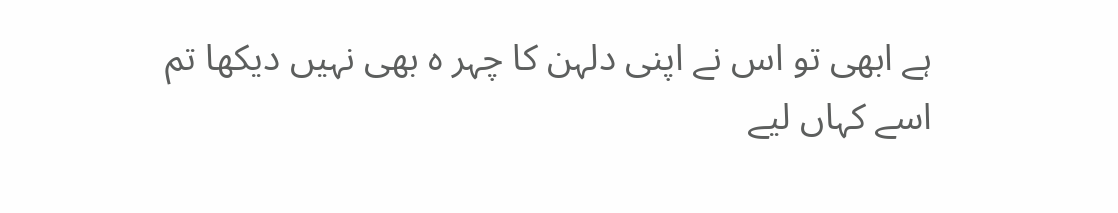ہے ابھی تو اس نے اپنی دلہن کا چہر ہ بھی نہیں دیکھا تم اسے کہاں لیے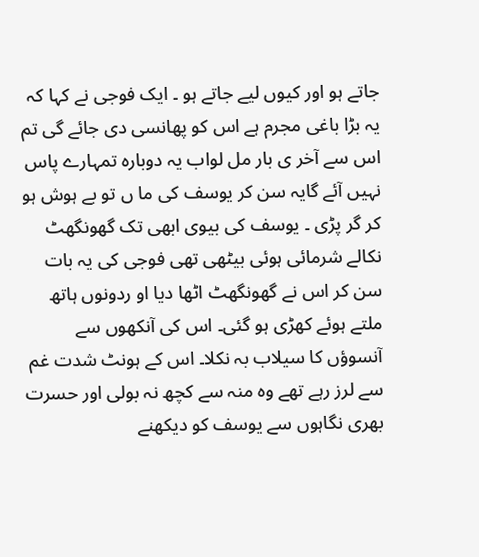جاتے ہو اور کیوں لیے جاتے ہو ۔ ایک فوجی نے کہا کہ یہ بڑا باغی مجرم ہے اس کو پھانسی دی جائے گی تم اس سے آخر ی بار مل لواب یہ دوبارہ تمہارے پاس نہیں آئے گایہ سن کر یوسف کی ما ں تو بے ہوش ہو کر گر پڑی ۔ یوسف کی بیوی ابھی تک گھونگھٹ نکالے شرمائی ہوئی بیٹھی تھی فوجی کی یہ بات سن کر اس نے گھونگھٹ اٹھا دیا او ردونوں ہاتھ ملتے ہوئے کھڑی ہو گئی۔ اس کی آنکھوں سے آنسوؤں کا سیلاب بہ نکلا۔ اس کے ہونٹ شدت غم سے لرز رہے تھے وہ منہ سے کچھ نہ بولی اور حسرت بھری نگاہوں سے یوسف کو دیکھنے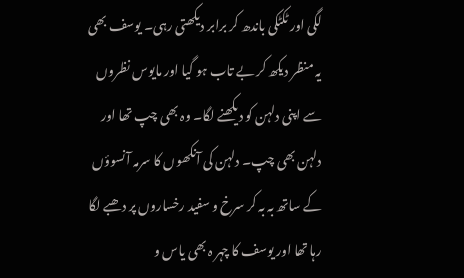لگی اور ٹکٹکی باندھ کر برابر دیکھتی رہی۔ یوسف بھی یہ منظر دیکھ کر بے تاب ہو گیا اور مایوس نظروں سے اپنی دلہن کو دیکھنے لگا۔ وہ بھی چپ تھا اور دلہن بھی چپ۔ دلہن کی آنکھوں کا سرمہ آنسوؤں کے ساتھ بہ بہ کر سرخ و سفید رخساروں پر دھبے لگا رہا تھا اور یوسف کا چہر ہ بھی یاس و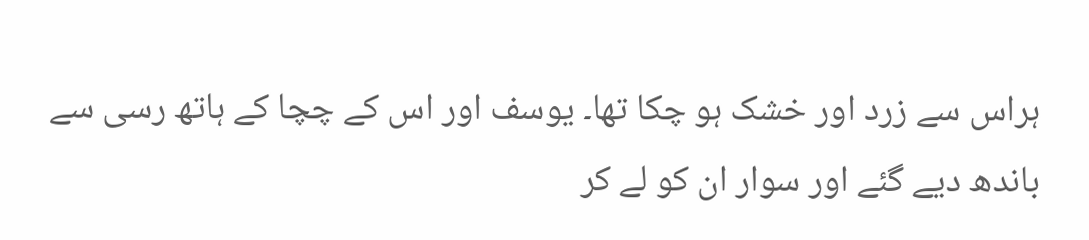ہراس سے زرد اور خشک ہو چکا تھا۔ یوسف اور اس کے چچا کے ہاتھ رسی سے باندھ دیے گئے اور سوار ان کو لے کر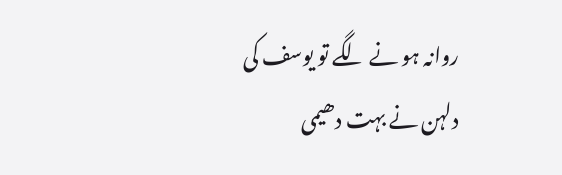روانہ ہو نے لگے تو یوسف کی دلہن نے بہت دھیمی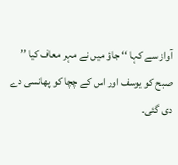آواز سے کہا ‘‘ جاؤ میں نے مہر معاف کیا ’’
صبح کو یوسف اور اس کے چچا کو پھانسی دے دی گئی۔